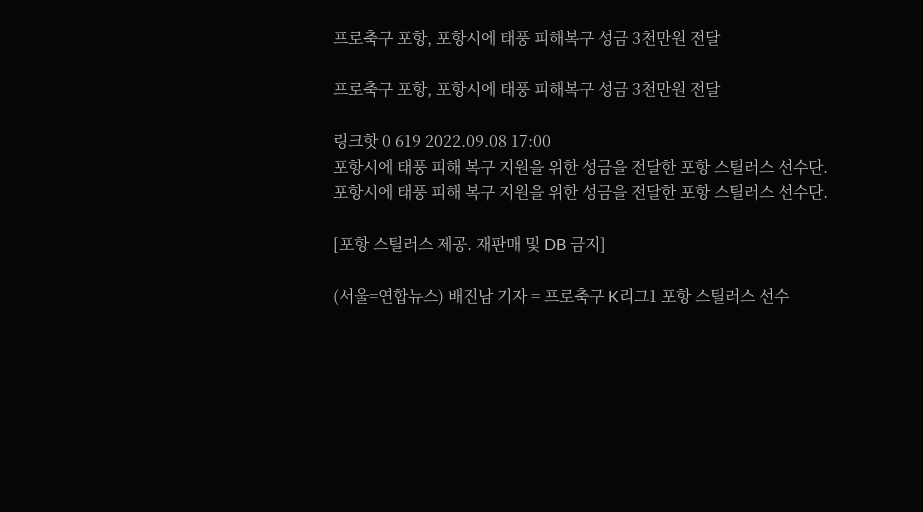프로축구 포항, 포항시에 태풍 피해복구 성금 3천만원 전달

프로축구 포항, 포항시에 태풍 피해복구 성금 3천만원 전달

링크핫 0 619 2022.09.08 17:00
포항시에 태풍 피해 복구 지원을 위한 성금을 전달한 포항 스틸러스 선수단.
포항시에 태풍 피해 복구 지원을 위한 성금을 전달한 포항 스틸러스 선수단.

[포항 스틸러스 제공. 재판매 및 DB 금지]

(서울=연합뉴스) 배진남 기자 = 프로축구 K리그1 포항 스틸러스 선수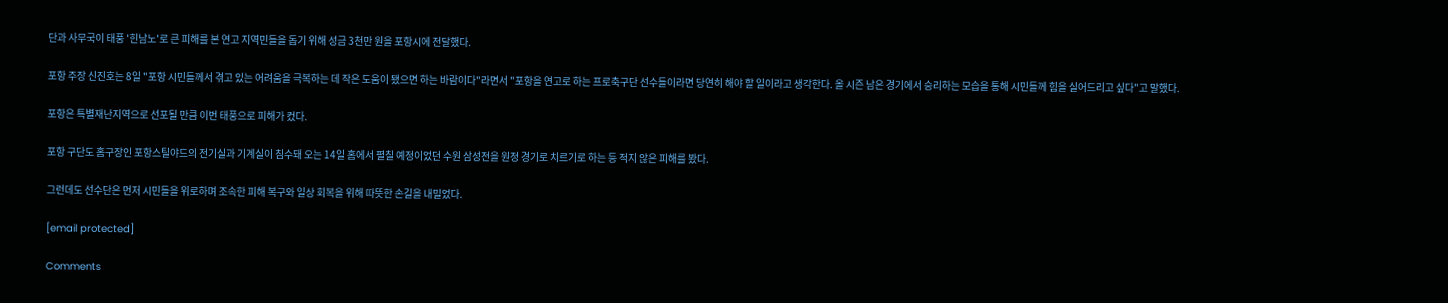단과 사무국이 태풍 '힌남노'로 큰 피해를 본 연고 지역민들을 돕기 위해 성금 3천만 원을 포항시에 전달했다.

포항 주장 신진호는 8일 "포항 시민들께서 겪고 있는 어려움을 극복하는 데 작은 도움이 됐으면 하는 바람이다"라면서 "포항을 연고로 하는 프로축구단 선수들이라면 당연히 해야 할 일이라고 생각한다. 올 시즌 남은 경기에서 승리하는 모습을 통해 시민들께 힘을 실어드리고 싶다"고 말했다.

포항은 특별재난지역으로 선포될 만큼 이번 태풍으로 피해가 컸다.

포항 구단도 홈구장인 포항스틸야드의 전기실과 기계실이 침수돼 오는 14일 홈에서 펼칠 예정이었던 수원 삼성전을 원정 경기로 치르기로 하는 등 적지 않은 피해를 봤다.

그런데도 선수단은 먼저 시민들을 위로하며 조속한 피해 복구와 일상 회복을 위해 따뜻한 손길을 내밀었다.

[email protected]

Comments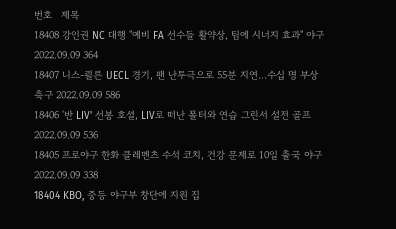번호   제목
18408 강인권 NC 대행 "예비 FA 선수들 활약상, 팀에 시너지 효과" 야구 2022.09.09 364
18407 니스-쾰른 UECL 경기, 팬 난투극으로 55분 지연…수십 명 부상 축구 2022.09.09 586
18406 '반 LIV' 선봉 호셜, LIV로 떠난 폴터와 연습 그린서 설전 골프 2022.09.09 536
18405 프로야구 한화 클레멘츠 수석 코치, 건강 문제로 10일 출국 야구 2022.09.09 338
18404 KBO, 중등 야구부 창단에 지원 집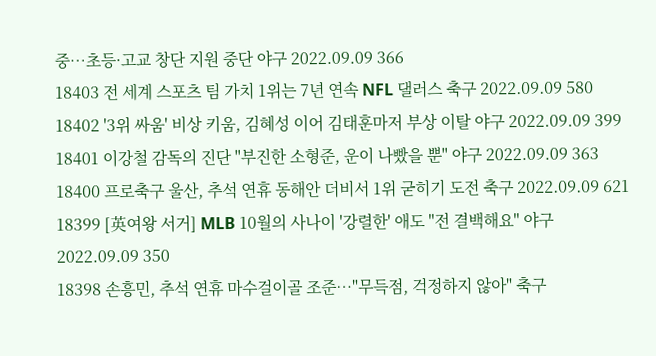중…초등·고교 창단 지원 중단 야구 2022.09.09 366
18403 전 세계 스포츠 팀 가치 1위는 7년 연속 NFL 댈러스 축구 2022.09.09 580
18402 '3위 싸움' 비상 키움, 김혜성 이어 김태훈마저 부상 이탈 야구 2022.09.09 399
18401 이강철 감독의 진단 "부진한 소형준, 운이 나빴을 뿐" 야구 2022.09.09 363
18400 프로축구 울산, 추석 연휴 동해안 더비서 1위 굳히기 도전 축구 2022.09.09 621
18399 [英여왕 서거] MLB 10월의 사나이 '강렬한' 애도 "전 결백해요" 야구 2022.09.09 350
18398 손흥민, 추석 연휴 마수걸이골 조준…"무득점, 걱정하지 않아" 축구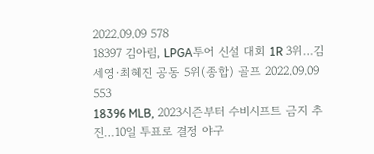2022.09.09 578
18397 김아림, LPGA투어 신설 대회 1R 3위…김세영·최혜진 공동 5위(종합) 골프 2022.09.09 553
18396 MLB, 2023시즌부터 수비시프트 금지 추진…10일 투표로 결정 야구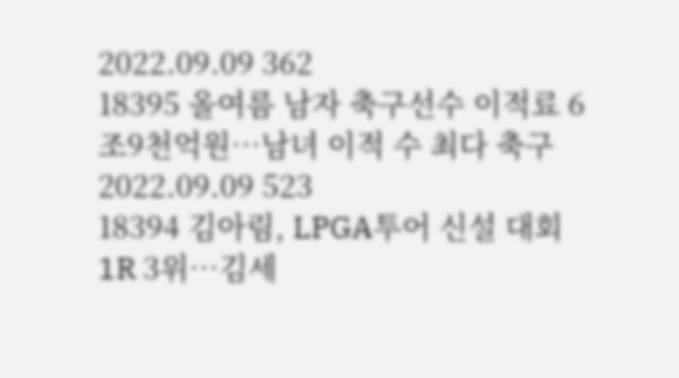2022.09.09 362
18395 올여름 남자 축구선수 이적료 6조9천억원…남녀 이적 수 최다 축구 2022.09.09 523
18394 김아림, LPGA투어 신설 대회 1R 3위…김세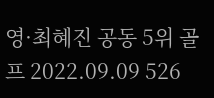영·최혜진 공동 5위 골프 2022.09.09 526